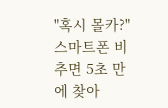"혹시 몰카?" 스마트폰 비추면 5초 만에 찾아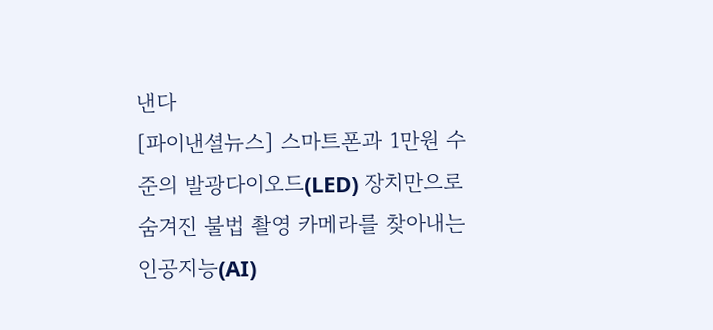낸다
[파이낸셜뉴스] 스마트폰과 1만원 수준의 발광다이오드(LED) 장치만으로 숨겨진 불법 촬영 카메라를 찾아내는 인공지능(AI)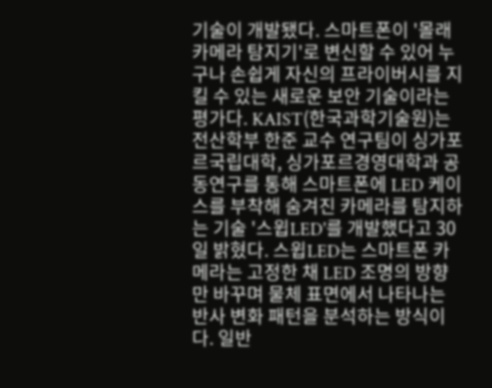기술이 개발됐다. 스마트폰이 '몰래카메라 탐지기'로 변신할 수 있어 누구나 손쉽게 자신의 프라이버시를 지킬 수 있는 새로운 보안 기술이라는 평가다. KAIST(한국과학기술원)는 전산학부 한준 교수 연구팀이 싱가포르국립대학, 싱가포르경영대학과 공동연구를 통해 스마트폰에 LED 케이스를 부착해 숨겨진 카메라를 탐지하는 기술 '스윕LED'를 개발했다고 30일 밝혔다. 스윕LED는 스마트폰 카메라는 고정한 채 LED 조명의 방향만 바꾸며 물체 표면에서 나타나는 반사 변화 패턴을 분석하는 방식이다. 일반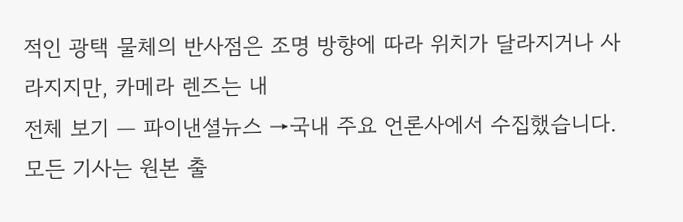적인 광택 물체의 반사점은 조명 방향에 따라 위치가 달라지거나 사라지지만, 카메라 렌즈는 내
전체 보기 — 파이낸셜뉴스 →국내 주요 언론사에서 수집했습니다. 모든 기사는 원본 출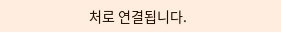처로 연결됩니다.